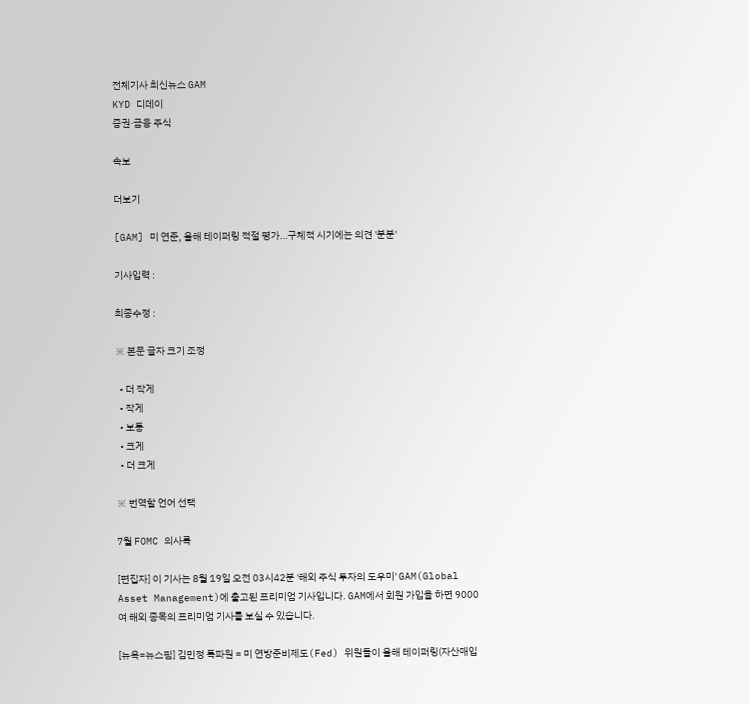전체기사 최신뉴스 GAM
KYD 디데이
증권·금융 주식

속보

더보기

[GAM] 미 연준, 올해 테이퍼링 적절 평가…구체적 시기에는 의견 '분분'

기사입력 :

최종수정 :

※ 본문 글자 크기 조정

  • 더 작게
  • 작게
  • 보통
  • 크게
  • 더 크게

※ 번역할 언어 선택

7월 FOMC 의사록

[편집자] 이 기사는 8월 19일 오전 03시42분 '해외 주식 투자의 도우미' GAM(Global Asset Management)에 출고된 프리미엄 기사입니다. GAM에서 회원 가입을 하면 9000여 해외 종목의 프리미엄 기사를 보실 수 있습니다.

[뉴욕=뉴스핌] 김민정 특파원 = 미 연방준비제도(Fed) 위원들이 올해 테이퍼링(자산매입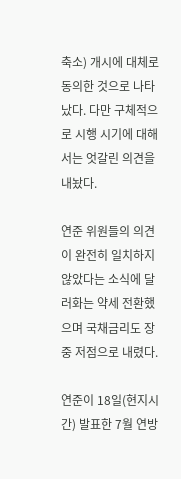축소) 개시에 대체로 동의한 것으로 나타났다. 다만 구체적으로 시행 시기에 대해서는 엇갈린 의견을 내놨다.

연준 위원들의 의견이 완전히 일치하지 않았다는 소식에 달러화는 약세 전환했으며 국채금리도 장중 저점으로 내렸다.

연준이 18일(현지시간) 발표한 7월 연방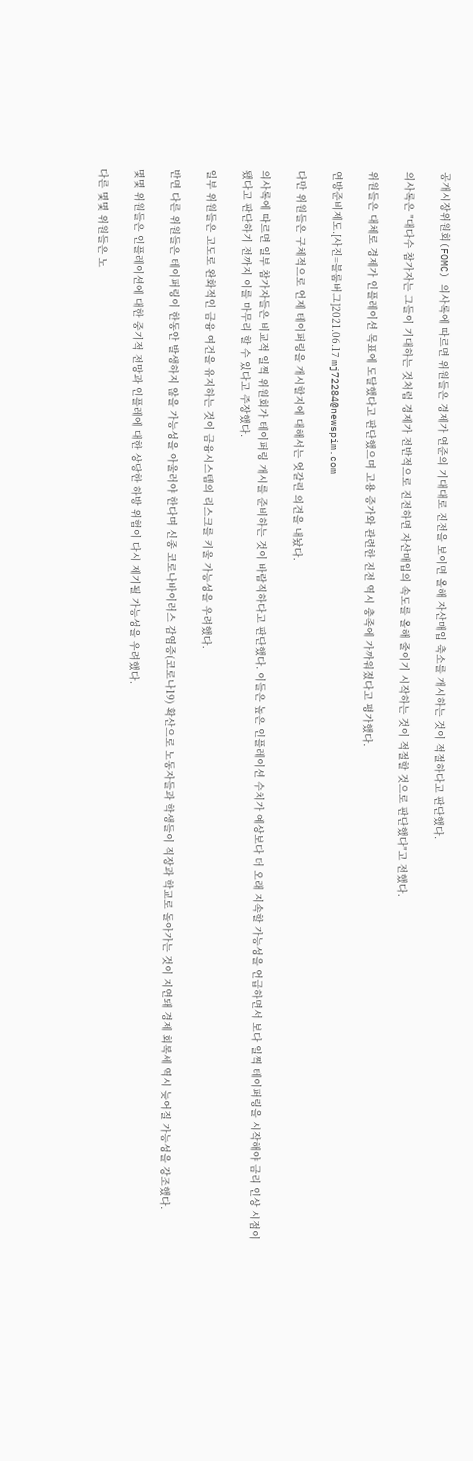공개시장위원회(FOMC) 의사록에 따르면 위원들은 경제가 연준의 기대대로 진전을 보이면 올해 자산매입 축소를 개시하는 것이 적절하다고 판단했다.

의사록은 "대다수 참가자는 그들이 기대하는 것처럼 경제가 전반적으로 진전하면 자산매입의 속도를 올해 줄이기 시작하는 것이 적절할 것으로 판단했다"고 전했다.

위원들은 대체로 경제가 인플레이션 목표에 도달했다고 판단했으며 고용 증가와 관련한 진전 역시 충족에 가까워졌다고 평가했다.

연방준비제도.[사진=블룸버그]2021.06.17 mj72284@newspim.com

다만 위원들은 구체적으로 언제 테이퍼링을 개시할지에 대해서는 엇갈린 의견을 내놨다.

의사록에 따르면 일부 참가자들은 비교적 일찍 위원회가 테이퍼링 개시를 준비하는 것이 바람직하다고 판단했다. 이들은 높은 인플레이션 수치가 예상보다 더 오래 지속할 가능성을 언급하면서 보다 일찍 테이퍼링을 시작해야 금리 인상 시점이 됐다고 판단하기 전까지 이를 마무리 할 수 있다고 주장했다.

일부 위원들은 고도로 완화적인 금융 여건을 유지하는 것이 금융시스템의 리스크를 키울 가능성을 우려했다.

반면 다른 위원들은 테이퍼링이 한동안 발생하지 않을 가능성을 아울러야 한다며 신종 코로나바이러스 감염증(코로나19) 확산으로 노동자들과 학생들이 직장과 학교로 돌아가는 것이 지연돼 경제 회복세 역시 늦어질 가능성을 강조했다.

몇몇 위원들은 인플레이션에 대한 중기적 전망과 인플레에 대한 상당한 하방 위험이 다시 제기될 가능성을 우려했다.

다른 몇몇 위원들은 노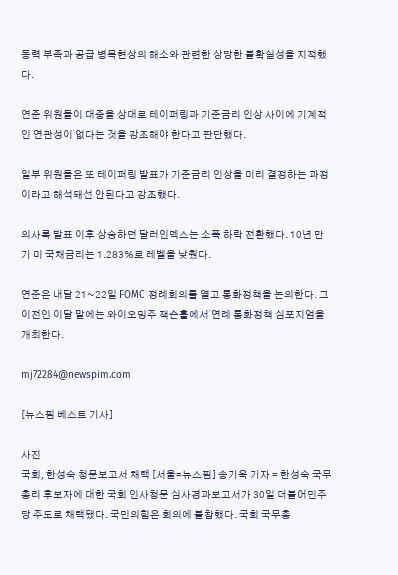동력 부족과 공급 병목현상의 해소와 관련한 상당한 불확실성을 지적했다.

연준 위원들이 대중을 상대로 테이퍼링과 기준금리 인상 사이에 기계적인 연관성이 없다는 것을 강조해야 한다고 판단했다.

일부 위원들은 또 테이퍼링 발표가 기준금리 인상을 미리 결정하는 과정이라고 해석돼선 안된다고 강조했다.

의사록 발표 이후 상승하던 달러인덱스는 소폭 하락 전환했다. 10년 만기 미 국채금리는 1.283%로 레벨을 낮췄다.

연준은 내달 21~22일 FOMC 정례회의를 열고 통화정책을 논의한다. 그 이전인 이달 말에는 와이오밍주 잭슨홀에서 연례 통화정책 심포지엄을 개최한다.

mj72284@newspim.com

[뉴스핌 베스트 기사]

사진
국회, 한성숙 청문보고서 채택 [서울=뉴스핌] 송기욱 기자 = 한성숙 국무총리 후보자에 대한 국회 인사청문 심사경과보고서가 30일 더불어민주당 주도로 채택됐다. 국민의힘은 회의에 불참했다. 국회 국무총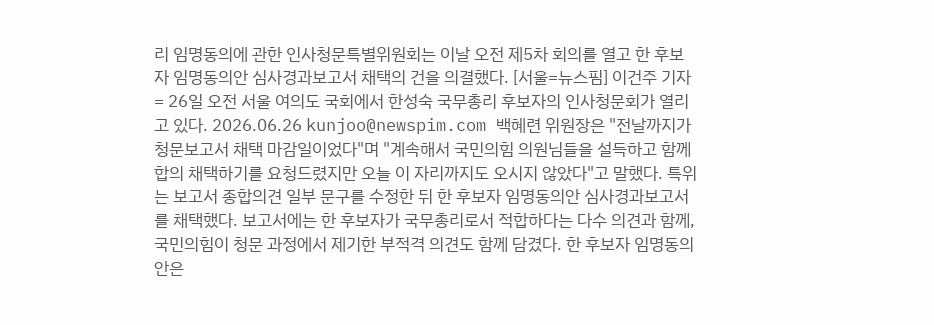리 임명동의에 관한 인사청문특별위원회는 이날 오전 제5차 회의를 열고 한 후보자 임명동의안 심사경과보고서 채택의 건을 의결했다. [서울=뉴스핌] 이건주 기자 = 26일 오전 서울 여의도 국회에서 한성숙 국무총리 후보자의 인사청문회가 열리고 있다. 2026.06.26 kunjoo@newspim.com 백혜련 위원장은 "전날까지가 청문보고서 채택 마감일이었다"며 "계속해서 국민의힘 의원님들을 설득하고 함께 합의 채택하기를 요청드렸지만 오늘 이 자리까지도 오시지 않았다"고 말했다. 특위는 보고서 종합의견 일부 문구를 수정한 뒤 한 후보자 임명동의안 심사경과보고서를 채택했다. 보고서에는 한 후보자가 국무총리로서 적합하다는 다수 의견과 함께, 국민의힘이 청문 과정에서 제기한 부적격 의견도 함께 담겼다. 한 후보자 임명동의안은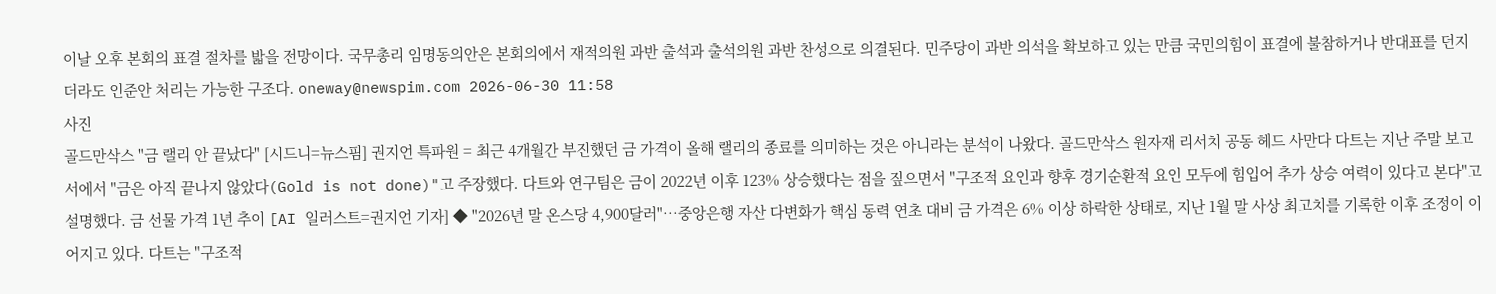이날 오후 본회의 표결 절차를 밟을 전망이다. 국무총리 임명동의안은 본회의에서 재적의원 과반 출석과 출석의원 과반 찬성으로 의결된다. 민주당이 과반 의석을 확보하고 있는 만큼 국민의힘이 표결에 불참하거나 반대표를 던지더라도 인준안 처리는 가능한 구조다. oneway@newspim.com 2026-06-30 11:58
사진
골드만삭스 "금 랠리 안 끝났다" [시드니=뉴스핌] 권지언 특파원 = 최근 4개월간 부진했던 금 가격이 올해 랠리의 종료를 의미하는 것은 아니라는 분석이 나왔다. 골드만삭스 원자재 리서치 공동 헤드 사만다 다트는 지난 주말 보고서에서 "금은 아직 끝나지 않았다(Gold is not done)"고 주장했다. 다트와 연구팀은 금이 2022년 이후 123% 상승했다는 점을 짚으면서 "구조적 요인과 향후 경기순환적 요인 모두에 힘입어 추가 상승 여력이 있다고 본다"고 설명했다. 금 선물 가격 1년 추이 [AI 일러스트=권지언 기자] ◆ "2026년 말 온스당 4,900달러"…중앙은행 자산 다변화가 핵심 동력 연초 대비 금 가격은 6% 이상 하락한 상태로, 지난 1월 말 사상 최고치를 기록한 이후 조정이 이어지고 있다. 다트는 "구조적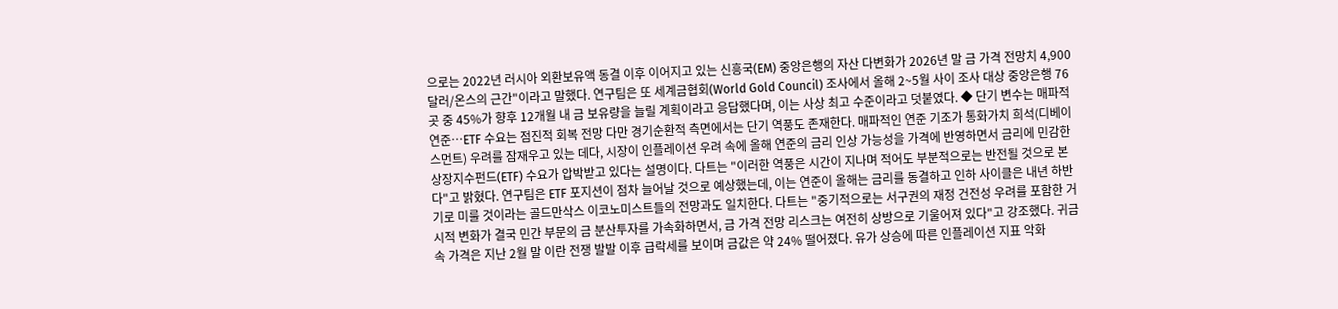으로는 2022년 러시아 외환보유액 동결 이후 이어지고 있는 신흥국(EM) 중앙은행의 자산 다변화가 2026년 말 금 가격 전망치 4,900달러/온스의 근간"이라고 말했다. 연구팀은 또 세계금협회(World Gold Council) 조사에서 올해 2~5월 사이 조사 대상 중앙은행 76곳 중 45%가 향후 12개월 내 금 보유량을 늘릴 계획이라고 응답했다며, 이는 사상 최고 수준이라고 덧붙였다. ◆ 단기 변수는 매파적 연준…ETF 수요는 점진적 회복 전망 다만 경기순환적 측면에서는 단기 역풍도 존재한다. 매파적인 연준 기조가 통화가치 희석(디베이스먼트) 우려를 잠재우고 있는 데다, 시장이 인플레이션 우려 속에 올해 연준의 금리 인상 가능성을 가격에 반영하면서 금리에 민감한 상장지수펀드(ETF) 수요가 압박받고 있다는 설명이다. 다트는 "이러한 역풍은 시간이 지나며 적어도 부분적으로는 반전될 것으로 본다"고 밝혔다. 연구팀은 ETF 포지션이 점차 늘어날 것으로 예상했는데, 이는 연준이 올해는 금리를 동결하고 인하 사이클은 내년 하반기로 미룰 것이라는 골드만삭스 이코노미스트들의 전망과도 일치한다. 다트는 "중기적으로는 서구권의 재정 건전성 우려를 포함한 거시적 변화가 결국 민간 부문의 금 분산투자를 가속화하면서, 금 가격 전망 리스크는 여전히 상방으로 기울어져 있다"고 강조했다. 귀금속 가격은 지난 2월 말 이란 전쟁 발발 이후 급락세를 보이며 금값은 약 24% 떨어졌다. 유가 상승에 따른 인플레이션 지표 악화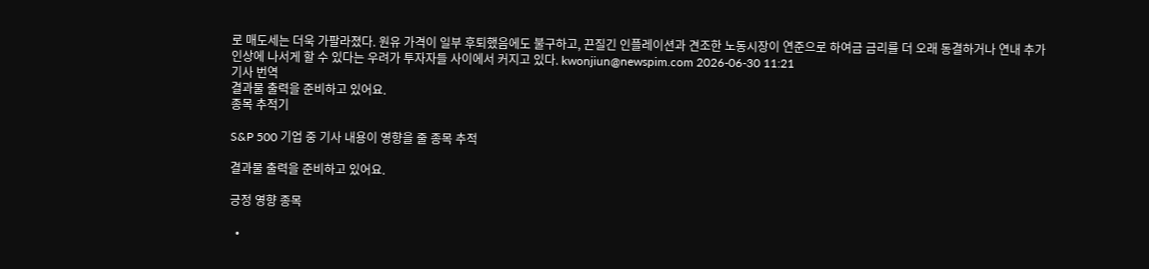로 매도세는 더욱 가팔라졌다. 원유 가격이 일부 후퇴했음에도 불구하고, 끈질긴 인플레이션과 견조한 노동시장이 연준으로 하여금 금리를 더 오래 동결하거나 연내 추가 인상에 나서게 할 수 있다는 우려가 투자자들 사이에서 커지고 있다. kwonjiun@newspim.com 2026-06-30 11:21
기사 번역
결과물 출력을 준비하고 있어요.
종목 추적기

S&P 500 기업 중 기사 내용이 영향을 줄 종목 추적

결과물 출력을 준비하고 있어요.

긍정 영향 종목

  •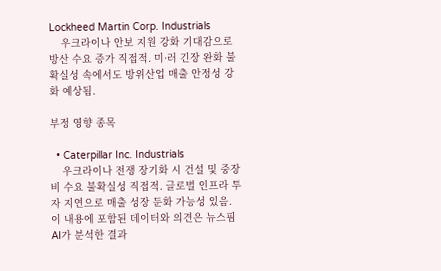Lockheed Martin Corp. Industrials
    우크라이나 안보 지원 강화 기대감으로 방산 수요 증가 직접적. 미·러 긴장 완화 불확실성 속에서도 방위산업 매출 안정성 강화 예상됨.

부정 영향 종목

  • Caterpillar Inc. Industrials
    우크라이나 전쟁 장기화 시 건설 및 중장비 수요 불확실성 직접적. 글로벌 인프라 투자 지연으로 매출 성장 둔화 가능성 있음.
이 내용에 포함된 데이터와 의견은 뉴스핌 AI가 분석한 결과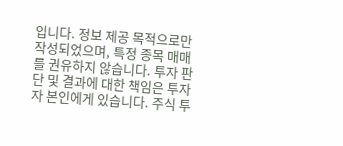입니다. 정보 제공 목적으로만 작성되었으며, 특정 종목 매매를 권유하지 않습니다. 투자 판단 및 결과에 대한 책임은 투자자 본인에게 있습니다. 주식 투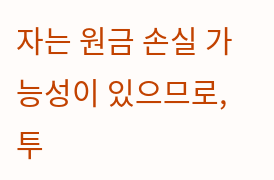자는 원금 손실 가능성이 있으므로, 투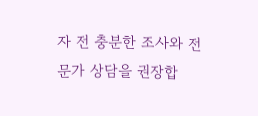자 전 충분한 조사와 전문가 상담을 권장합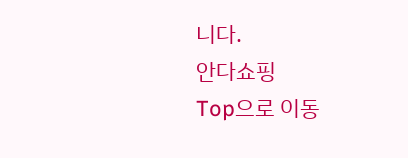니다.
안다쇼핑
Top으로 이동